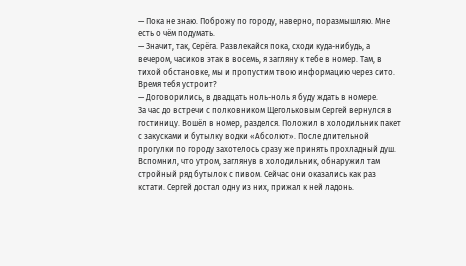— Пока не знаю. Поброжу по городу, наверно, поразмышляю. Мне есть о чём подумать.
— Значит, так, Серёга. Развлекайся пока, сходи куда-нибудь, а вечером, часиков этак в восемь, я загляну к тебе в номер. Там, в тихой обстановке, мы и пропустим твою информацию через сито. Время тебя устроит?
— Договорились, в двадцать ноль-ноль я буду ждать в номере.
За час до встречи с полковником Щегольковым Сергей вернулся в гостиницу. Вошёл в номер, разделся. Положил в холодильник пакет с закусками и бутылку водки «Абсолют». После длительной прогулки по городу захотелось сразу же принять прохладный душ. Вспомнил, что утром, заглянув в холодильник, обнаружил там стройный ряд бутылок с пивом. Сейчас они оказались как раз кстати. Сергей достал одну из них, прижал к ней ладонь.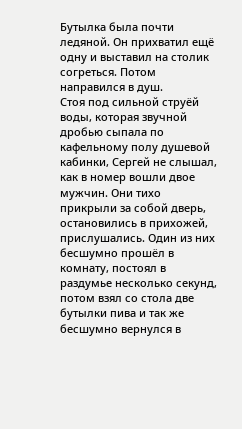Бутылка была почти ледяной. Он прихватил ещё одну и выставил на столик согреться. Потом направился в душ.
Стоя под сильной струёй воды, которая звучной дробью сыпала по кафельному полу душевой кабинки, Сергей не слышал, как в номер вошли двое мужчин. Они тихо прикрыли за собой дверь, остановились в прихожей, прислушались. Один из них бесшумно прошёл в комнату, постоял в раздумье несколько секунд, потом взял со стола две бутылки пива и так же бесшумно вернулся в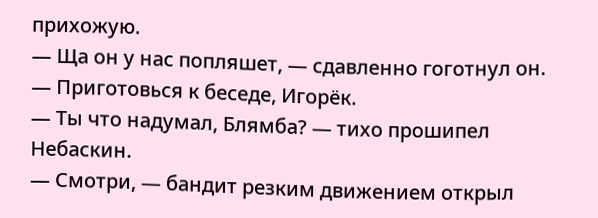прихожую.
— Ща он у нас попляшет, — сдавленно гоготнул он. — Приготовься к беседе, Игорёк.
— Ты что надумал, Блямба? — тихо прошипел Небаскин.
— Смотри, — бандит резким движением открыл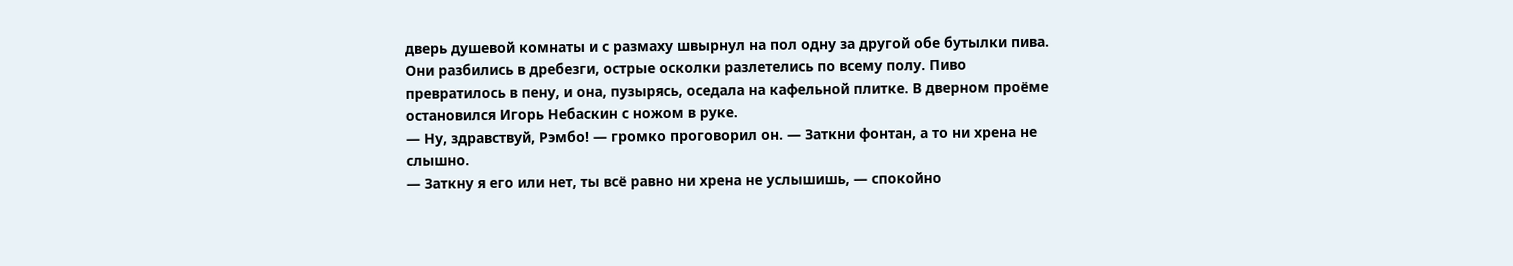дверь душевой комнаты и с размаху швырнул на пол одну за другой обе бутылки пива. Они разбились в дребезги, острые осколки разлетелись по всему полу. Пиво превратилось в пену, и она, пузырясь, оседала на кафельной плитке. В дверном проёме остановился Игорь Небаскин с ножом в руке.
— Ну, здравствуй, Рэмбо! — громко проговорил он. — Заткни фонтан, а то ни хрена не слышно.
— Заткну я его или нет, ты всё равно ни хрена не услышишь, — спокойно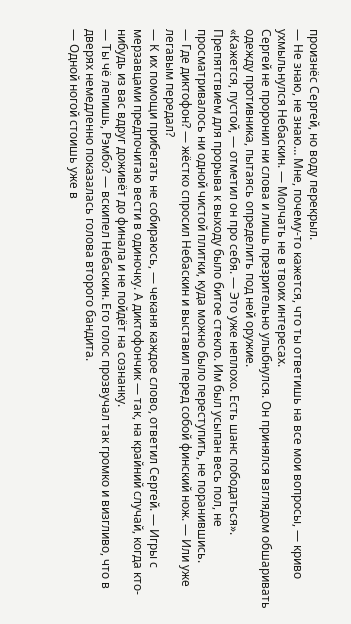произнёс Сергей, но воду перекрыл.
— Не знаю, не знаю… Мне, почему-то кажется, что ты ответишь на все мои вопросы, — криво ухмыльнулся Небаскин. — Молчать не в твоих интересах.
Сергей не проронил ни слова и лишь презрительно улыбнулся. Он принялся взглядом обшаривать одежду противника, пытаясь определить под ней оружие.
«Кажется, пустой, — отметил он про себя. — Это уже неплохо. Есть шанс пободаться». Препятствием для прорыва к выходу было битое стекло. Им был усыпан весь пол, не просматривалось ни одной чистой плитки, куда можно было переступить, не поранившись.
— Где диктофон? — жёстко спросил Небаскин и выставил перед собой финский нож. — Или уже легавым передал?
— К их помощи прибегать не собираюсь, — чеканя каждое слово, ответил Сергей. — Игры с мерзавцами предпочитаю вести в одиночку. А диктофончик — так, на крайний случай, когда кто-нибудь из вас вдруг доживёт до финала и не пойдёт на сознанку.
— Ты чё лепишь, Рэмбо? — вскипел Небаскин. Его голос прозвучал так громко и визгливо, что в дверях немедленно показалась голова второго бандита.
— Одной ногой стоишь уже в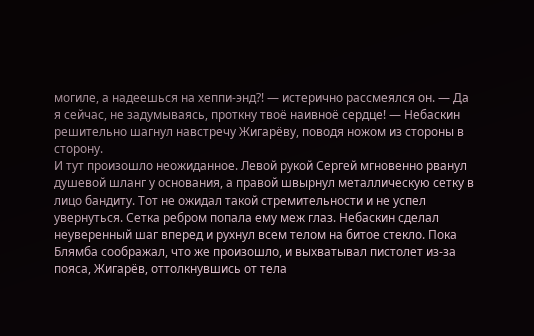могиле, а надеешься на хеппи-энд?! — истерично рассмеялся он. — Да я сейчас, не задумываясь, проткну твоё наивноё сердце! — Небаскин решительно шагнул навстречу Жигарёву, поводя ножом из стороны в сторону.
И тут произошло неожиданное. Левой рукой Сергей мгновенно рванул душевой шланг у основания, а правой швырнул металлическую сетку в лицо бандиту. Тот не ожидал такой стремительности и не успел увернуться. Сетка ребром попала ему меж глаз. Небаскин сделал неуверенный шаг вперед и рухнул всем телом на битое стекло. Пока Блямба соображал, что же произошло, и выхватывал пистолет из-за пояса, Жигарёв, оттолкнувшись от тела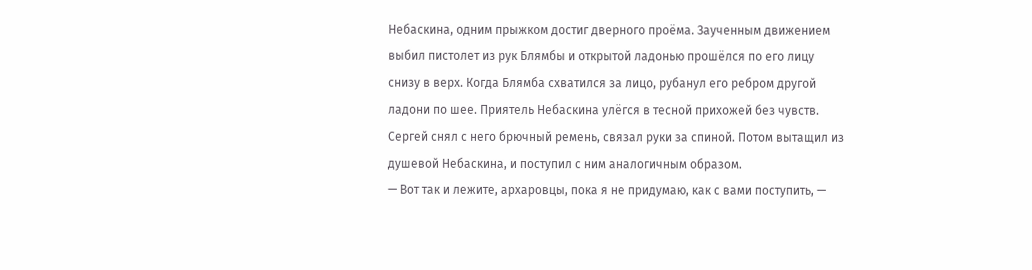Небаскина, одним прыжком достиг дверного проёма. Заученным движением выбил пистолет из рук Блямбы и открытой ладонью прошёлся по его лицу снизу в верх. Когда Блямба схватился за лицо, рубанул его ребром другой ладони по шее. Приятель Небаскина улёгся в тесной прихожей без чувств.
Сергей снял с него брючный ремень, связал руки за спиной. Потом вытащил из душевой Небаскина, и поступил с ним аналогичным образом.
— Вот так и лежите, архаровцы, пока я не придумаю, как с вами поступить, —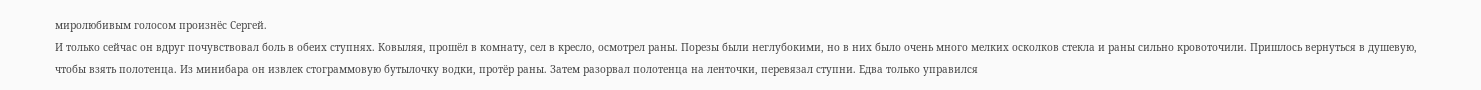миролюбивым голосом произнёс Сергей.
И только сейчас он вдруг почувствовал боль в обеих ступнях. Ковыляя, прошёл в комнату, сел в кресло, осмотрел раны. Порезы были неглубокими, но в них было очень много мелких осколков стекла и раны сильно кровоточили. Пришлось вернуться в душевую, чтобы взять полотенца. Из минибара он извлек стограммовую бутылочку водки, протёр раны. Затем разорвал полотенца на ленточки, перевязал ступни. Едва только управился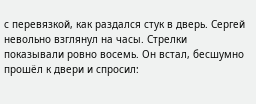с перевязкой, как раздался стук в дверь. Сергей невольно взглянул на часы. Стрелки показывали ровно восемь. Он встал, бесшумно прошёл к двери и спросил: